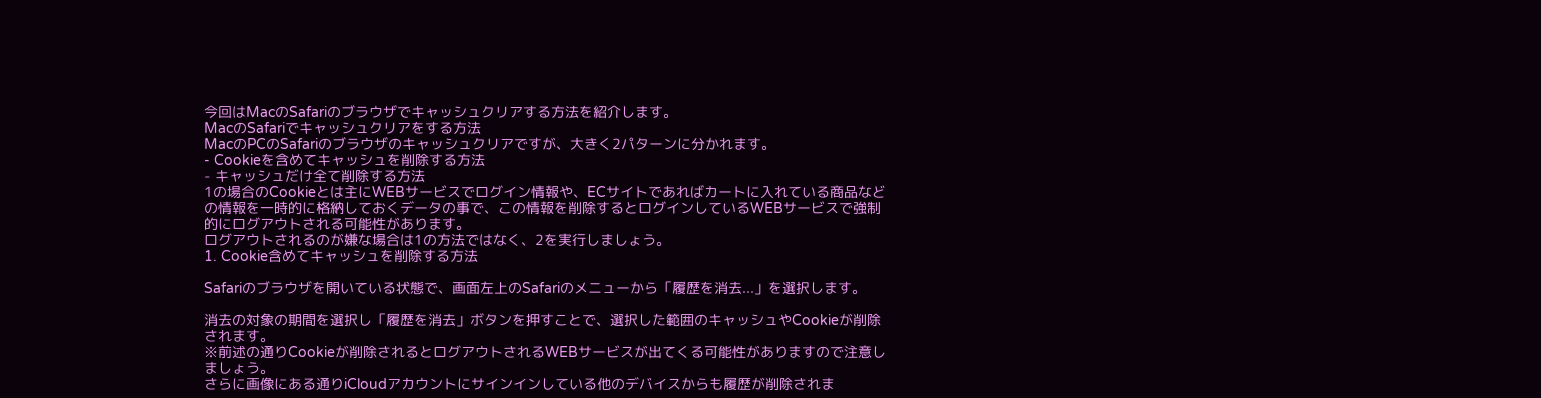今回はMacのSafariのブラウザでキャッシュクリアする方法を紹介します。
MacのSafariでキャッシュクリアをする方法
MacのPCのSafariのブラウザのキャッシュクリアですが、大きく2パターンに分かれます。
- Cookieを含めてキャッシュを削除する方法
- キャッシュだけ全て削除する方法
1の場合のCookieとは主にWEBサービスでログイン情報や、ECサイトであればカートに入れている商品などの情報を一時的に格納しておくデータの事で、この情報を削除するとログインしているWEBサービスで強制的にログアウトされる可能性があります。
ログアウトされるのが嫌な場合は1の方法ではなく、2を実行しましょう。
1. Cookie含めてキャッシュを削除する方法

Safariのブラウザを開いている状態で、画面左上のSafariのメニューから「履歴を消去...」を選択します。

消去の対象の期間を選択し「履歴を消去」ボタンを押すことで、選択した範囲のキャッシュやCookieが削除されます。
※前述の通りCookieが削除されるとログアウトされるWEBサービスが出てくる可能性がありますので注意しましょう。
さらに画像にある通りiCloudアカウントにサインインしている他のデバイスからも履歴が削除されま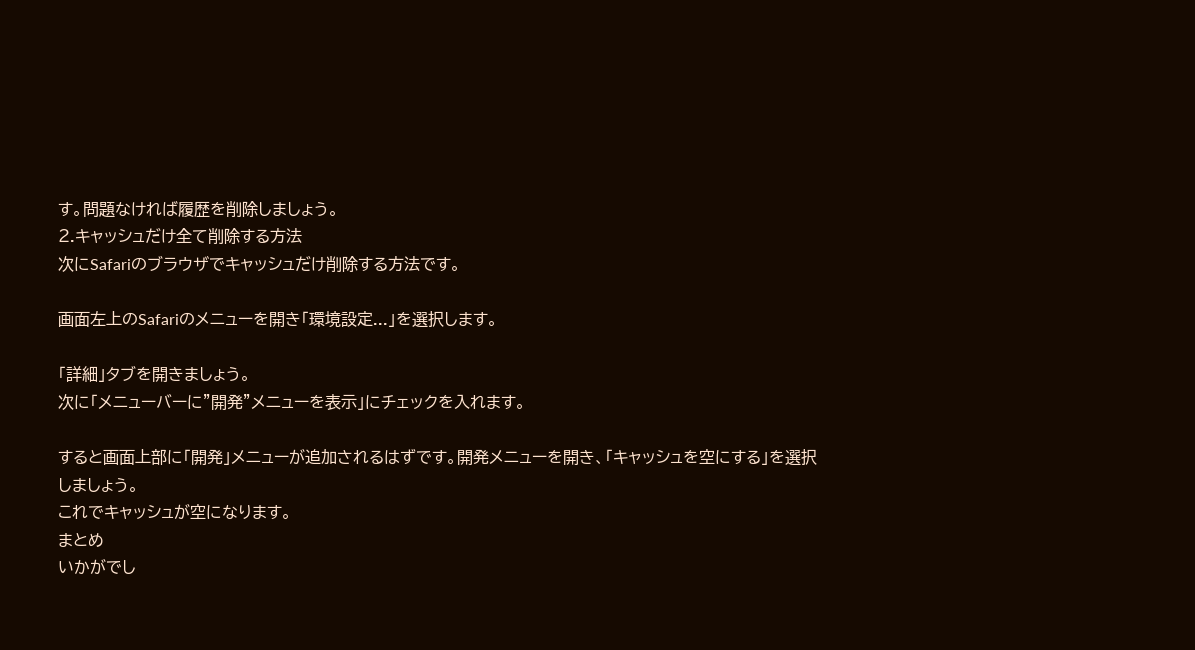す。問題なければ履歴を削除しましょう。
2.キャッシュだけ全て削除する方法
次にSafariのブラウザでキャッシュだけ削除する方法です。

画面左上のSafariのメニューを開き「環境設定...」を選択します。

「詳細」タブを開きましょう。
次に「メニューバーに"開発"メニューを表示」にチェックを入れます。

すると画面上部に「開発」メニューが追加されるはずです。開発メニューを開き、「キャッシュを空にする」を選択しましょう。
これでキャッシュが空になります。
まとめ
いかがでし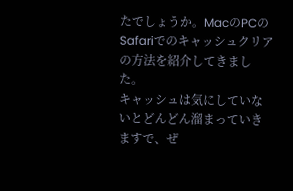たでしょうか。MacのPCのSafariでのキャッシュクリアの方法を紹介してきました。
キャッシュは気にしていないとどんどん溜まっていきますで、ぜ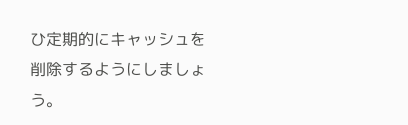ひ定期的にキャッシュを削除するようにしましょう。